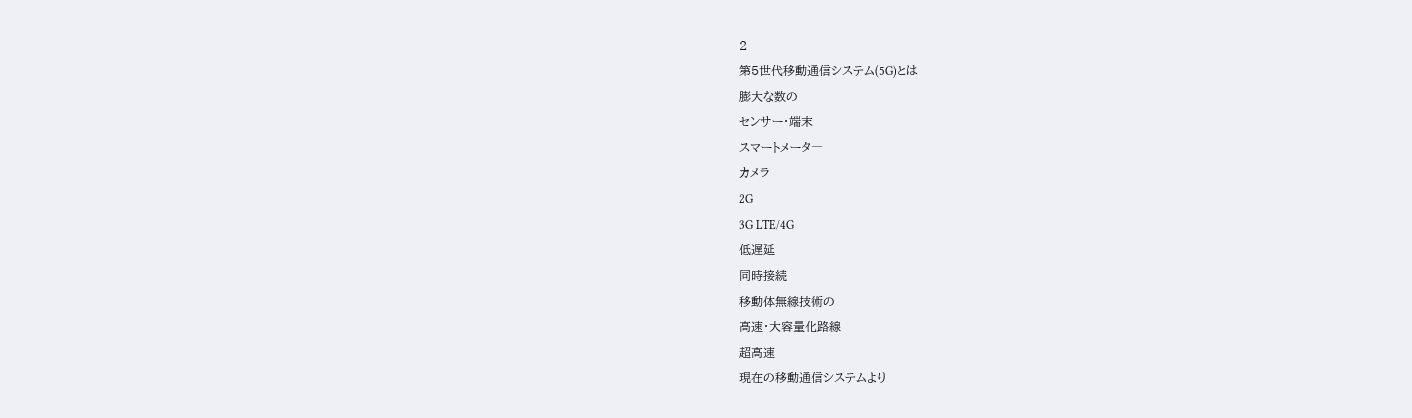2
第5世代移動通信システム(5G)とは
膨大な数の
センサー・端末
スマートメータ―
カメラ
2G
3G LTE/4G
低遅延
同時接続
移動体無線技術の
高速・大容量化路線
超高速
現在の移動通信システムより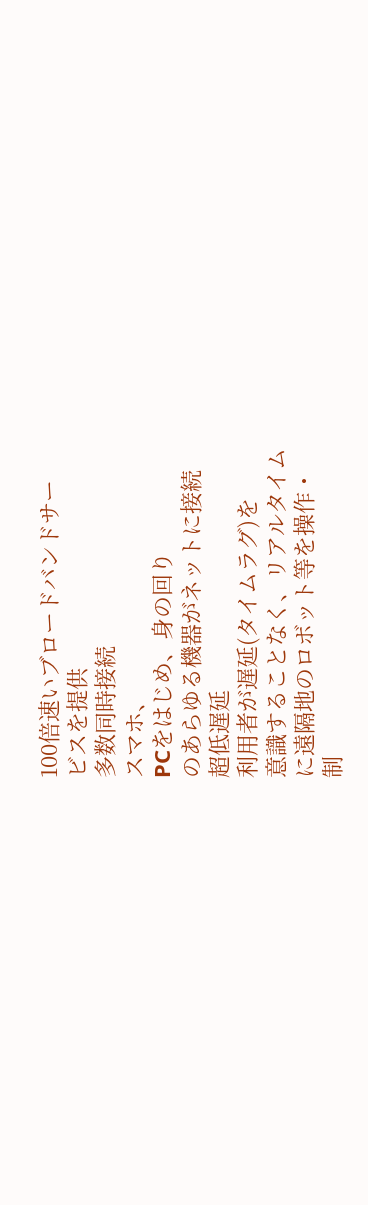100倍速いブロードバンドサー
ビスを提供
多数同時接続
スマホ、
PCをはじめ、身の回り
のあらゆる機器がネットに接続
超低遅延
利用者が遅延(タイムラグ)を
意識することなく、リアルタイム
に遠隔地のロボット等を操作・
制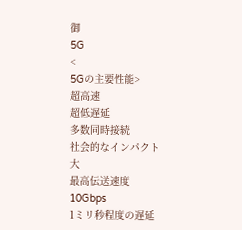御
5G
<
5Gの主要性能>
超高速
超低遅延
多数同時接続
社会的なインパクト大
最高伝送速度 10Gbps
1ミリ秒程度の遅延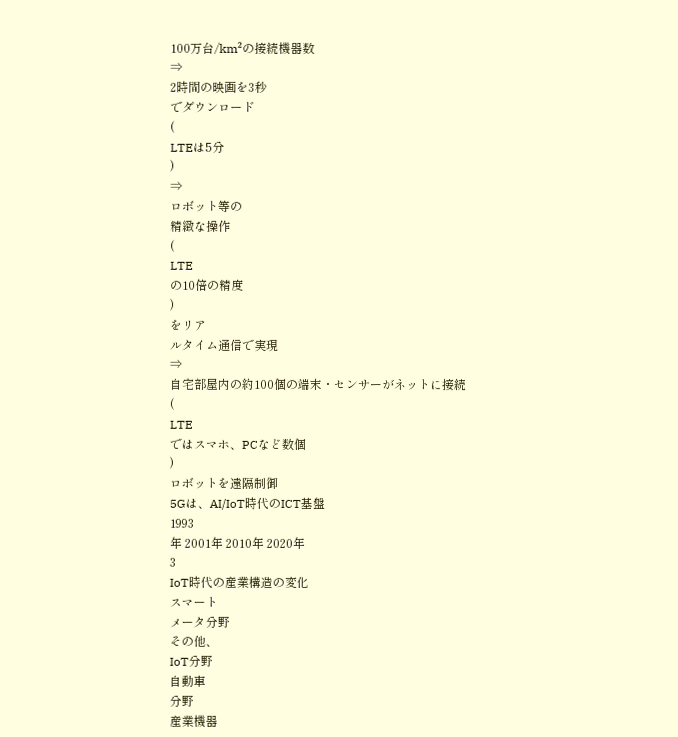100万台/km²の接続機器数
⇒
2時間の映画を3秒
でダウンロード
(
LTEは5分
)
⇒
ロボット等の
精緻な操作
(
LTE
の10倍の精度
)
をリア
ルタイム通信で実現
⇒
自宅部屋内の約100個の端末・センサーがネットに接続
(
LTE
ではスマホ、PCなど数個
)
ロボットを遠隔制御
5Gは、AI/IoT時代のICT基盤
1993
年 2001年 2010年 2020年
3
IoT時代の産業構造の変化
スマート
メータ分野
その他、
IoT分野
自動車
分野
産業機器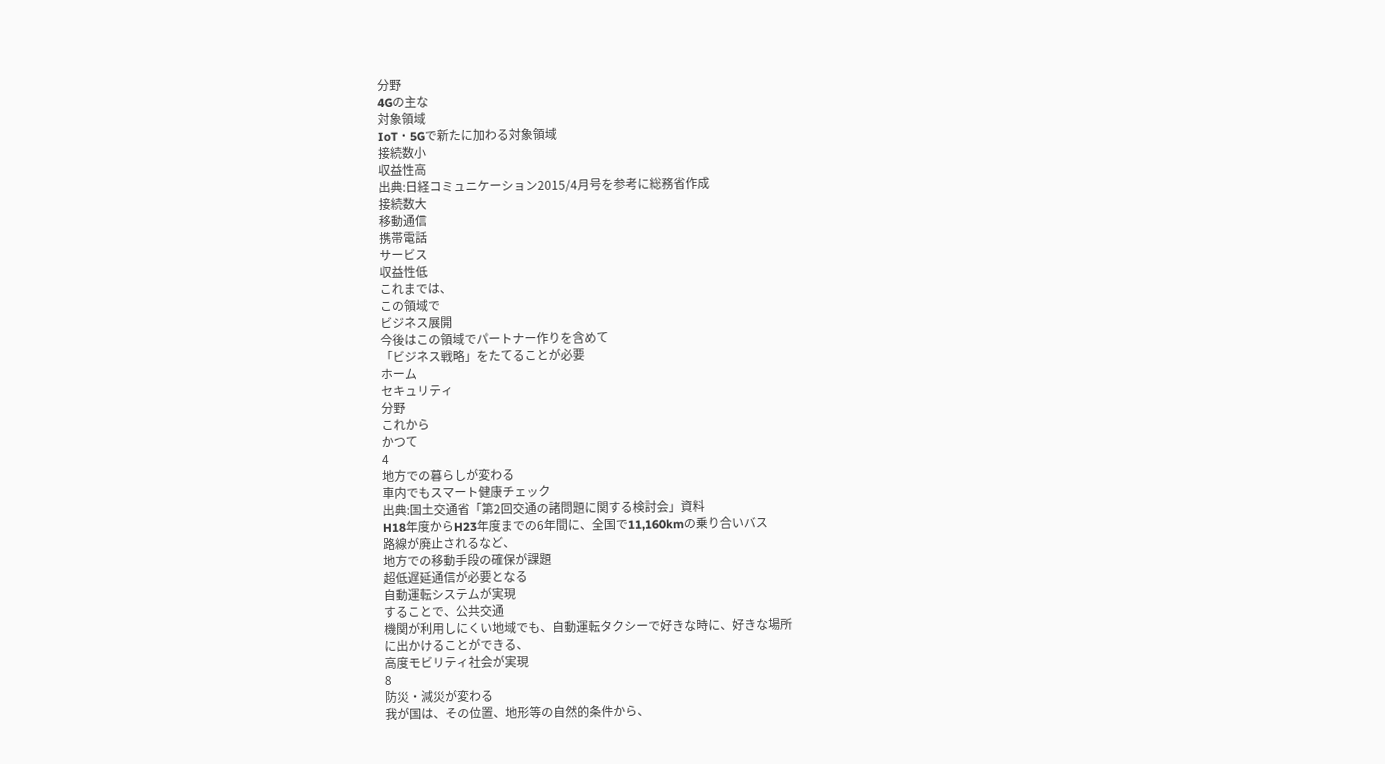分野
4Gの主な
対象領域
IoT・5Gで新たに加わる対象領域
接続数小
収益性高
出典:日経コミュニケーション2015/4月号を参考に総務省作成
接続数大
移動通信
携帯電話
サービス
収益性低
これまでは、
この領域で
ビジネス展開
今後はこの領域でパートナー作りを含めて
「ビジネス戦略」をたてることが必要
ホーム
セキュリティ
分野
これから
かつて
4
地方での暮らしが変わる
車内でもスマート健康チェック
出典:国土交通省「第2回交通の諸問題に関する検討会」資料
H18年度からH23年度までの6年間に、全国で11,160kmの乗り合いバス
路線が廃止されるなど、
地方での移動手段の確保が課題
超低遅延通信が必要となる
自動運転システムが実現
することで、公共交通
機関が利用しにくい地域でも、自動運転タクシーで好きな時に、好きな場所
に出かけることができる、
高度モビリティ社会が実現
8
防災・減災が変わる
我が国は、その位置、地形等の自然的条件から、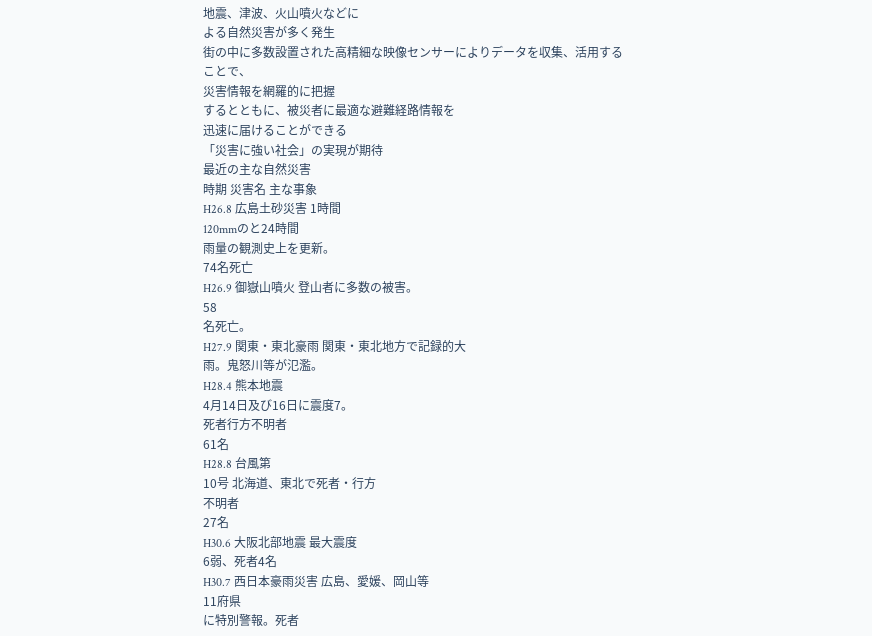地震、津波、火山噴火などに
よる自然災害が多く発生
街の中に多数設置された高精細な映像センサーによりデータを収集、活用する
ことで、
災害情報を網羅的に把握
するとともに、被災者に最適な避難経路情報を
迅速に届けることができる
「災害に強い社会」の実現が期待
最近の主な自然災害
時期 災害名 主な事象
H26.8 広島土砂災害 1時間
120mmのと24時間
雨量の観測史上を更新。
74名死亡
H26.9 御嶽山噴火 登山者に多数の被害。
58
名死亡。
H27.9 関東・東北豪雨 関東・東北地方で記録的大
雨。鬼怒川等が氾濫。
H28.4 熊本地震
4月14日及び16日に震度7。
死者行方不明者
61名
H28.8 台風第
10号 北海道、東北で死者・行方
不明者
27名
H30.6 大阪北部地震 最大震度
6弱、死者4名
H30.7 西日本豪雨災害 広島、愛媛、岡山等
11府県
に特別警報。死者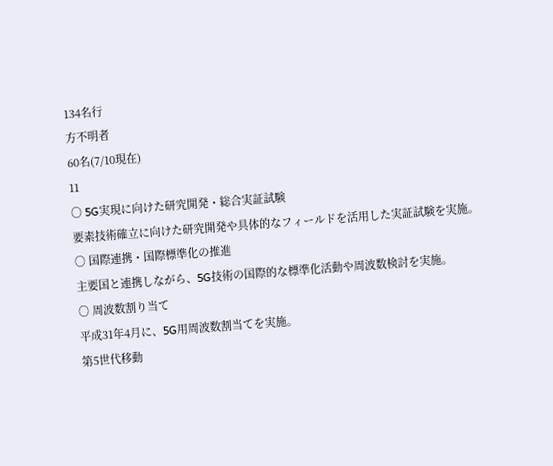134名行
方不明者
60名(7/10現在)
11
○ 5G実現に向けた研究開発・総合実証試験
要素技術確立に向けた研究開発や具体的なフィールドを活用した実証試験を実施。
○ 国際連携・国際標準化の推進
主要国と連携しながら、5G技術の国際的な標準化活動や周波数検討を実施。
○ 周波数割り当て
平成31年4月に、5G用周波数割当てを実施。
第5世代移動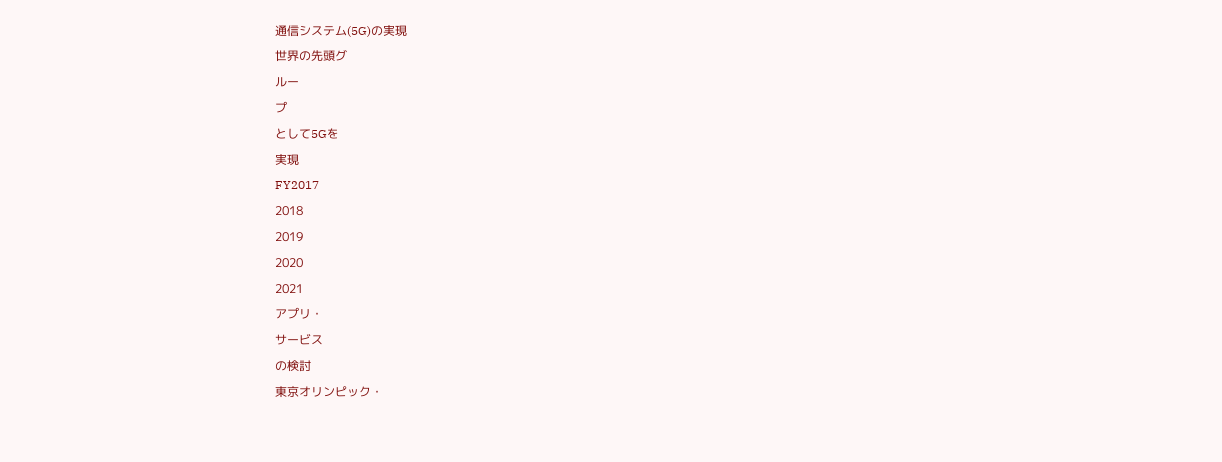通信システム(5G)の実現
世界の先頭グ
ルー
プ
として5Gを
実現
FY2017
2018
2019
2020
2021
アプリ・
サービス
の検討
東京オリンピック・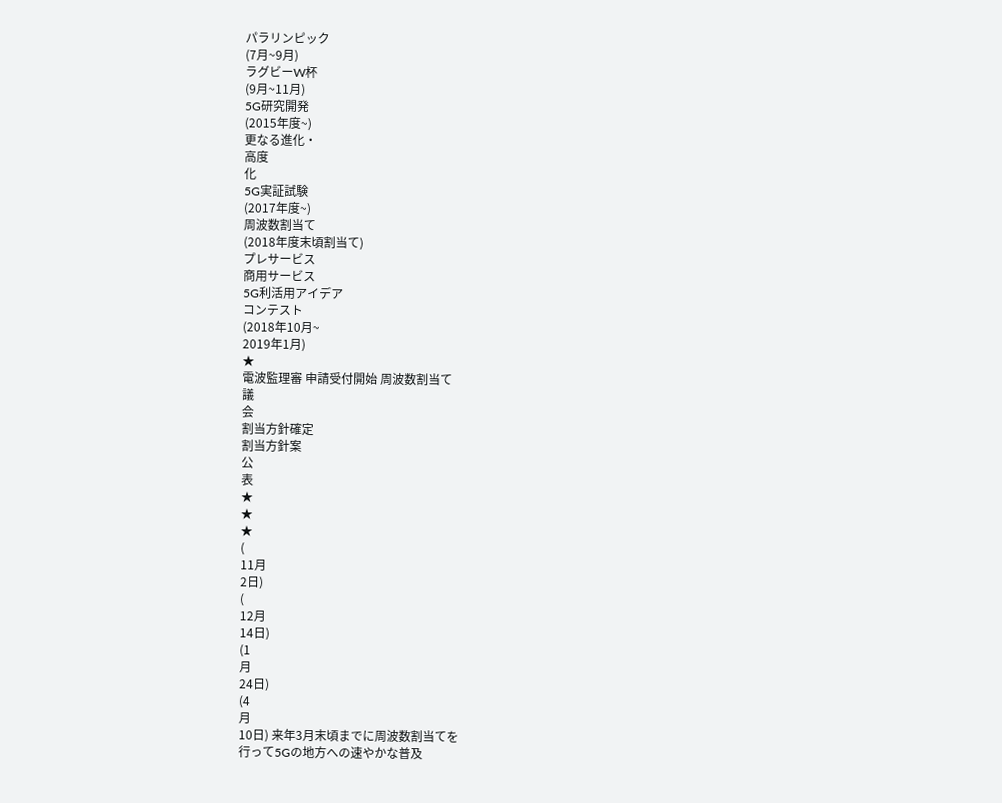パラリンピック
(7月~9月)
ラグビーW杯
(9月~11月)
5G研究開発
(2015年度~)
更なる進化・
高度
化
5G実証試験
(2017年度~)
周波数割当て
(2018年度末頃割当て)
プレサービス
商用サービス
5G利活用アイデア
コンテスト
(2018年10月~
2019年1月)
★
電波監理審 申請受付開始 周波数割当て
議
会
割当方針確定
割当方針案
公
表
★
★
★
(
11月
2日)
(
12月
14日)
(1
月
24日)
(4
月
10日) 来年3月末頃までに周波数割当てを
行って5Gの地方への速やかな普及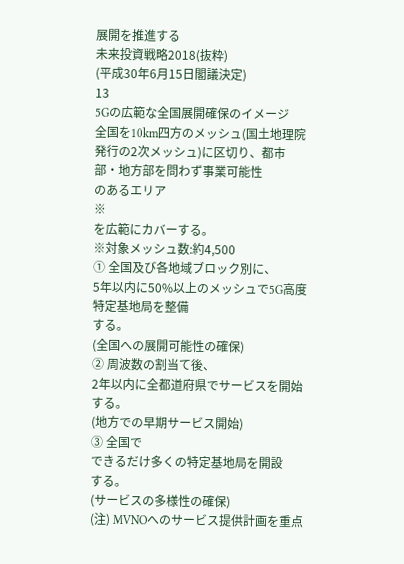展開を推進する
未来投資戦略2018(抜粋)
(平成30年6月15日閣議決定)
13
5Gの広範な全国展開確保のイメージ
全国を10km四方のメッシュ(国土地理院発行の2次メッシュ)に区切り、都市部・地方部を問わず事業可能性
のあるエリア
※
を広範にカバーする。
※対象メッシュ数:約4,500
① 全国及び各地域ブロック別に、
5年以内に50%以上のメッシュで5G高度特定基地局を整備
する。
(全国への展開可能性の確保)
② 周波数の割当て後、
2年以内に全都道府県でサービスを開始
する。
(地方での早期サービス開始)
③ 全国で
できるだけ多くの特定基地局を開設
する。
(サービスの多様性の確保)
(注) MVNOへのサービス提供計画を重点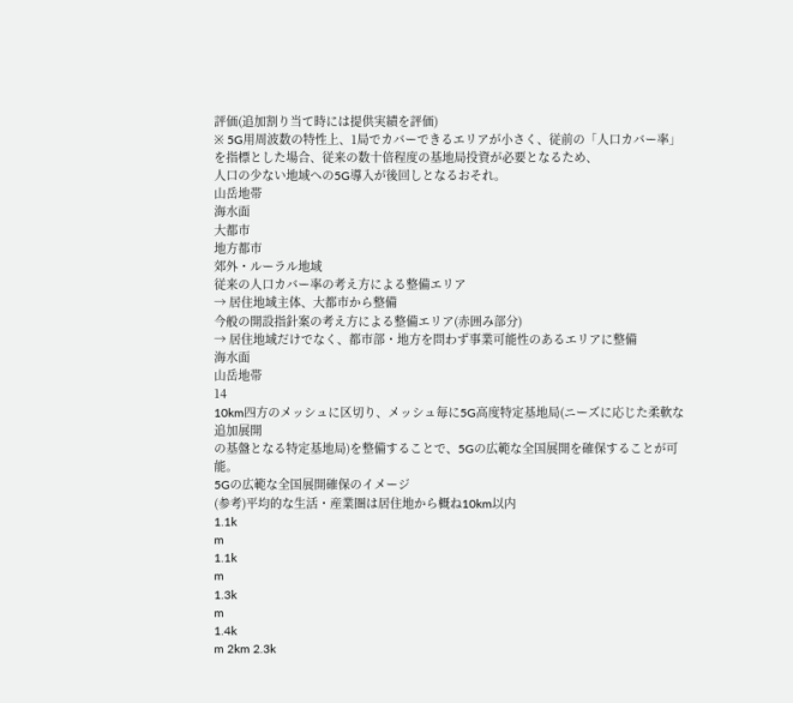評価(追加割り当て時には提供実績を評価)
※ 5G用周波数の特性上、1局でカバーできるエリアが小さく、従前の「人口カバー率」を指標とした場合、従来の数十倍程度の基地局投資が必要となるため、
人口の少ない地域への5G導入が後回しとなるおそれ。
山岳地帯
海水面
大都市
地方都市
郊外・ルーラル地域
従来の人口カバー率の考え方による整備エリア
→ 居住地域主体、大都市から整備
今般の開設指針案の考え方による整備エリア(赤囲み部分)
→ 居住地域だけでなく、都市部・地方を問わず事業可能性のあるエリアに整備
海水面
山岳地帯
14
10km四方のメッシュに区切り、メッシュ毎に5G高度特定基地局(ニーズに応じた柔軟な追加展開
の基盤となる特定基地局)を整備することで、5Gの広範な全国展開を確保することが可能。
5Gの広範な全国展開確保のイメージ
(参考)平均的な生活・産業圏は居住地から概ね10km以内
1.1k
m
1.1k
m
1.3k
m
1.4k
m 2km 2.3k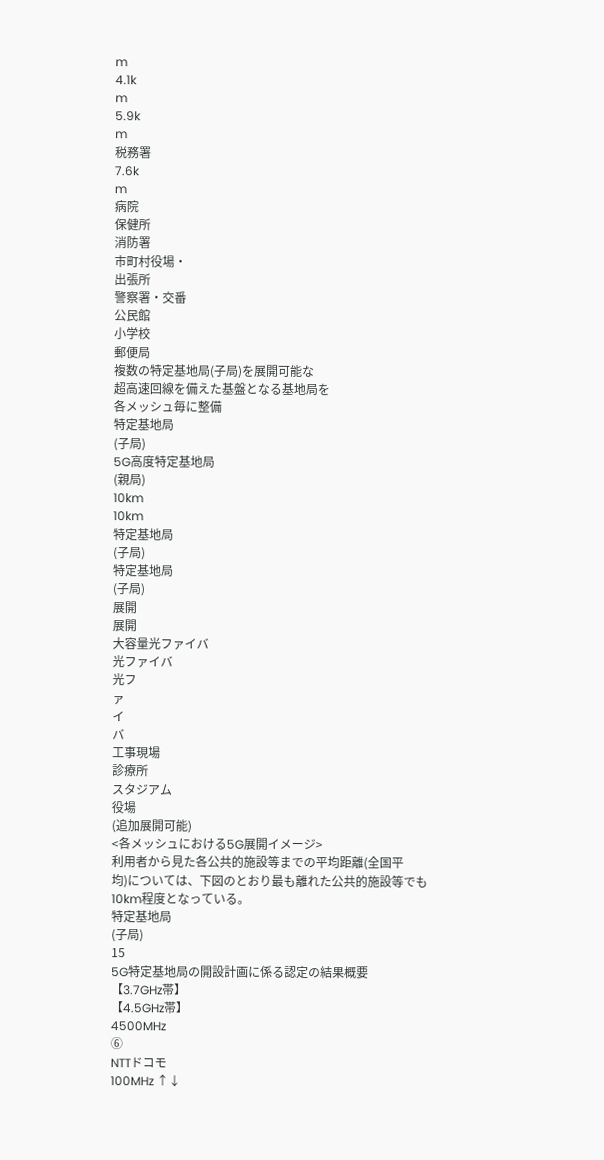m
4.1k
m
5.9k
m
税務署
7.6k
m
病院
保健所
消防署
市町村役場・
出張所
警察署・交番
公民館
小学校
郵便局
複数の特定基地局(子局)を展開可能な
超高速回線を備えた基盤となる基地局を
各メッシュ毎に整備
特定基地局
(子局)
5G高度特定基地局
(親局)
10km
10km
特定基地局
(子局)
特定基地局
(子局)
展開
展開
大容量光ファイバ
光ファイバ
光フ
ァ
イ
バ
工事現場
診療所
スタジアム
役場
(追加展開可能)
<各メッシュにおける5G展開イメージ>
利用者から見た各公共的施設等までの平均距離(全国平
均)については、下図のとおり最も離れた公共的施設等でも
10km程度となっている。
特定基地局
(子局)
15
5G特定基地局の開設計画に係る認定の結果概要
【3.7GHz帯】
【4.5GHz帯】
4500MHz
⑥
NTTドコモ
100MHz ↑↓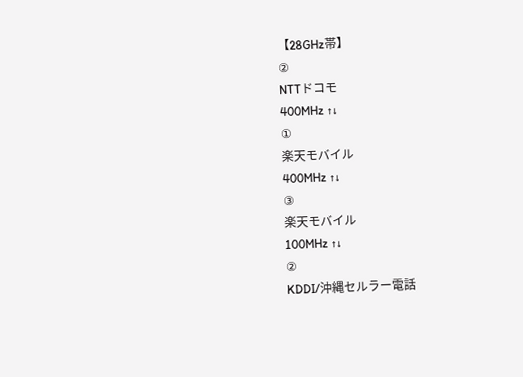【28GHz帯】
②
NTTドコモ
400MHz ↑↓
①
楽天モバイル
400MHz ↑↓
③
楽天モバイル
100MHz ↑↓
②
KDDI/沖縄セルラー電話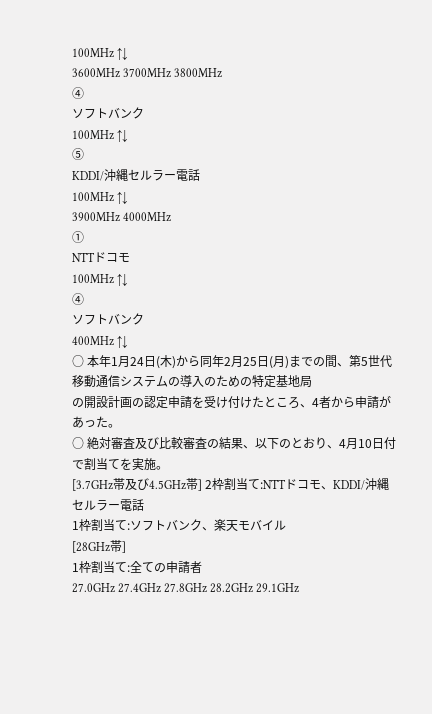100MHz ↑↓
3600MHz 3700MHz 3800MHz
④
ソフトバンク
100MHz ↑↓
⑤
KDDI/沖縄セルラー電話
100MHz ↑↓
3900MHz 4000MHz
①
NTTドコモ
100MHz ↑↓
④
ソフトバンク
400MHz ↑↓
○ 本年1月24日(木)から同年2月25日(月)までの間、第5世代移動通信システムの導入のための特定基地局
の開設計画の認定申請を受け付けたところ、4者から申請があった。
○ 絶対審査及び比較審査の結果、以下のとおり、4月10日付で割当てを実施。
[3.7GHz帯及び4.5GHz帯] 2枠割当て:NTTドコモ、KDDI/沖縄セルラー電話
1枠割当て:ソフトバンク、楽天モバイル
[28GHz帯]
1枠割当て:全ての申請者
27.0GHz 27.4GHz 27.8GHz 28.2GHz 29.1GHz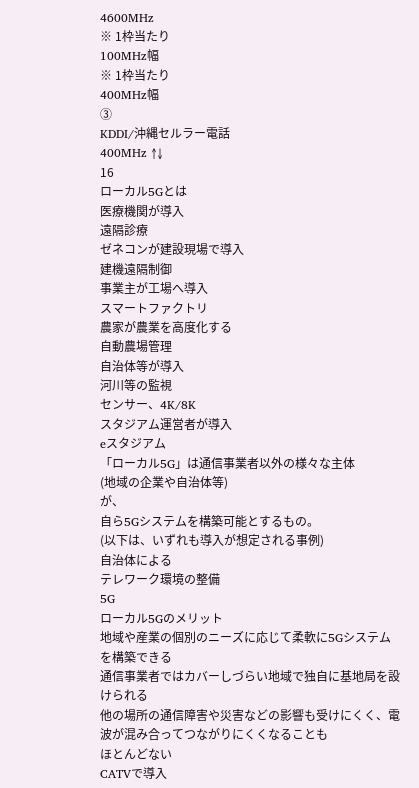4600MHz
※ 1枠当たり
100MHz幅
※ 1枠当たり
400MHz幅
③
KDDI/沖縄セルラー電話
400MHz ↑↓
16
ローカル5Gとは
医療機関が導入
遠隔診療
ゼネコンが建設現場で導入
建機遠隔制御
事業主が工場へ導入
スマートファクトリ
農家が農業を高度化する
自動農場管理
自治体等が導入
河川等の監視
センサー、4K/8K
スタジアム運営者が導入
eスタジアム
「ローカル5G」は通信事業者以外の様々な主体
(地域の企業や自治体等)
が、
自ら5Gシステムを構築可能とするもの。
(以下は、いずれも導入が想定される事例)
自治体による
テレワーク環境の整備
5G
ローカル5Gのメリット
地域や産業の個別のニーズに応じて柔軟に5Gシステムを構築できる
通信事業者ではカバーしづらい地域で独自に基地局を設けられる
他の場所の通信障害や災害などの影響も受けにくく、電波が混み合ってつながりにくくなることも
ほとんどない
CATVで導入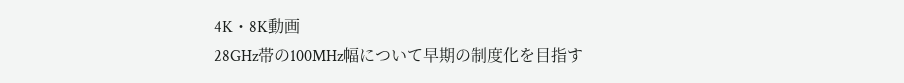4K・8K動画
28GHz帯の100MHz幅について早期の制度化を目指す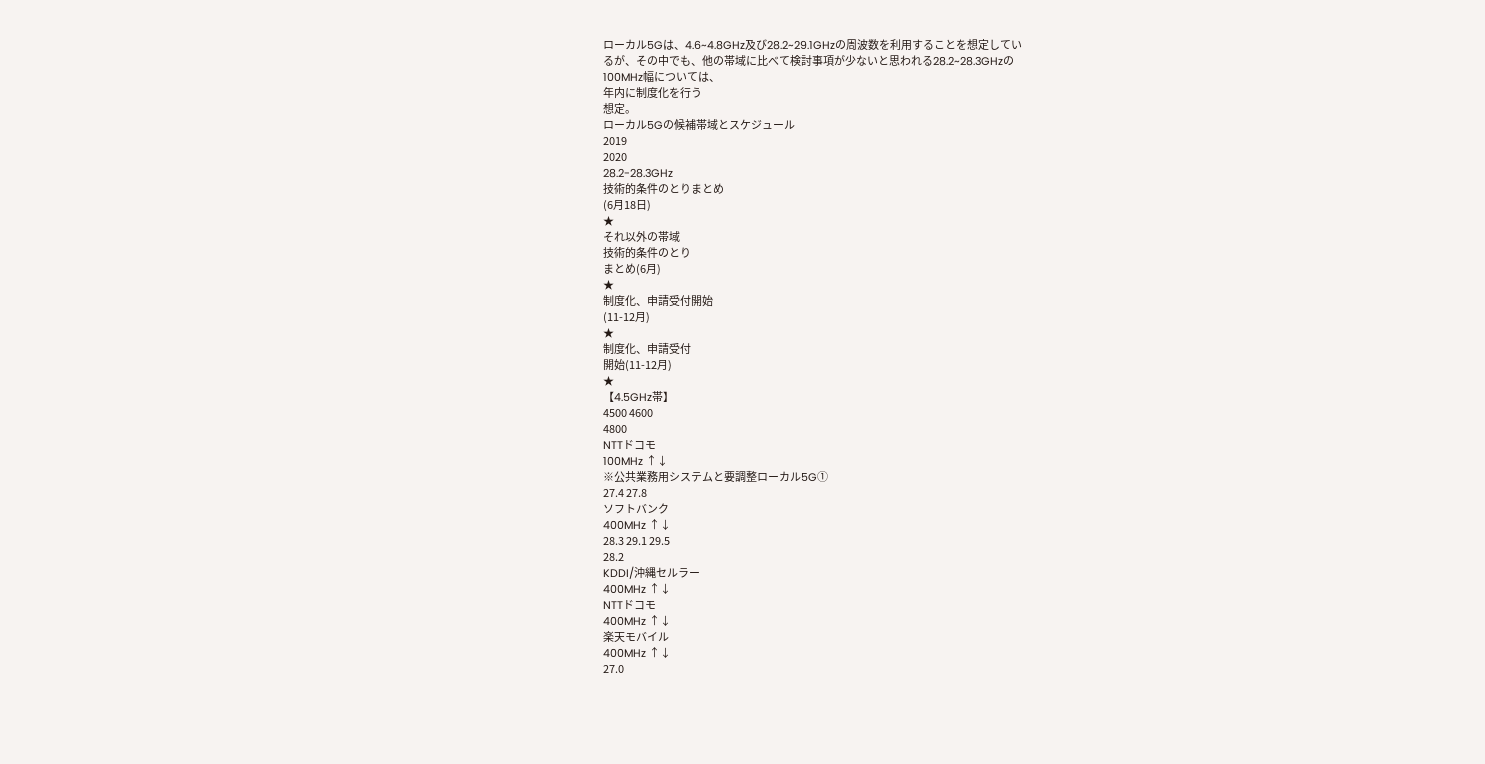ローカル5Gは、4.6~4.8GHz及び28.2~29.1GHzの周波数を利用することを想定してい
るが、その中でも、他の帯域に比べて検討事項が少ないと思われる28.2~28.3GHzの
100MHz幅については、
年内に制度化を行う
想定。
ローカル5Gの候補帯域とスケジュール
2019
2020
28.2-28.3GHz
技術的条件のとりまとめ
(6月18日)
★
それ以外の帯域
技術的条件のとり
まとめ(6月)
★
制度化、申請受付開始
(11-12月)
★
制度化、申請受付
開始(11-12月)
★
【4.5GHz帯】
4500 4600
4800
NTTドコモ
100MHz ↑↓
※公共業務用システムと要調整ローカル5G①
27.4 27.8
ソフトバンク
400MHz ↑↓
28.3 29.1 29.5
28.2
KDDI/沖縄セルラー
400MHz ↑↓
NTTドコモ
400MHz ↑↓
楽天モバイル
400MHz ↑↓
27.0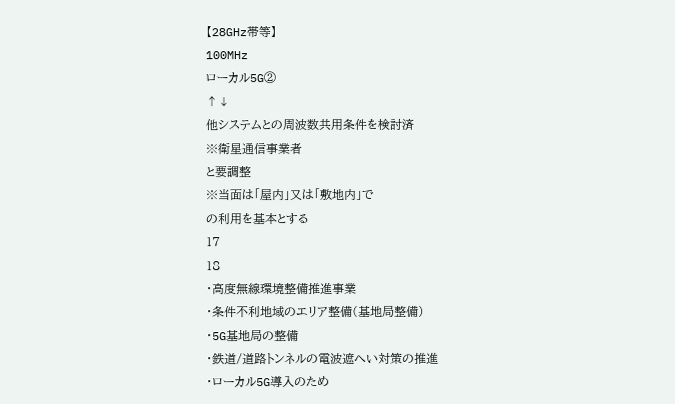【28GHz帯等】
100MHz
ローカル5G②
↑↓
他システムとの周波数共用条件を検討済
※衛星通信事業者
と要調整
※当面は「屋内」又は「敷地内」で
の利用を基本とする
17
18
・高度無線環境整備推進事業
・条件不利地域のエリア整備(基地局整備)
・5G基地局の整備
・鉄道/道路トンネルの電波遮へい対策の推進
・ローカル5G導入のため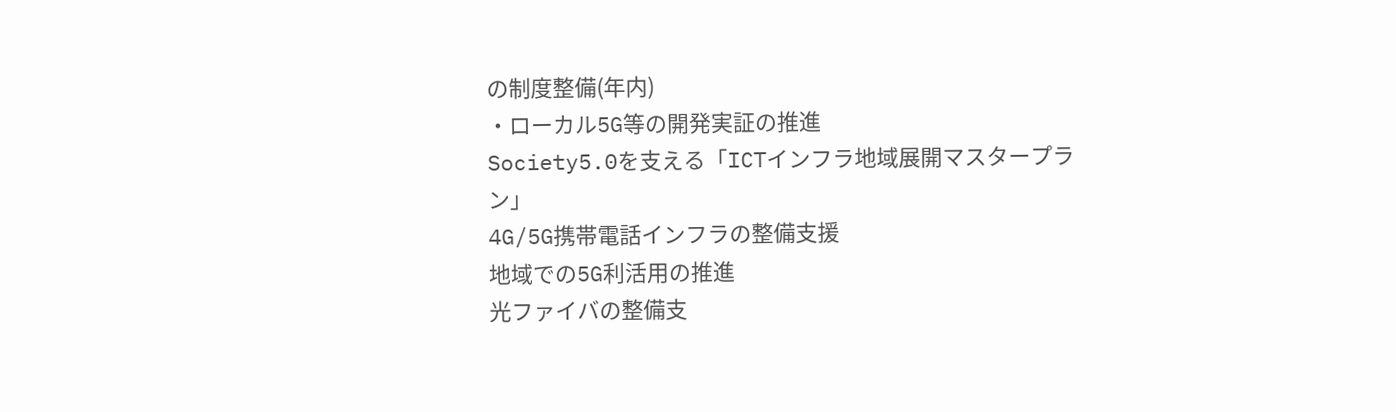の制度整備(年内)
・ローカル5G等の開発実証の推進
Society5.0を支える「ICTインフラ地域展開マスタープラン」
4G/5G携帯電話インフラの整備支援
地域での5G利活用の推進
光ファイバの整備支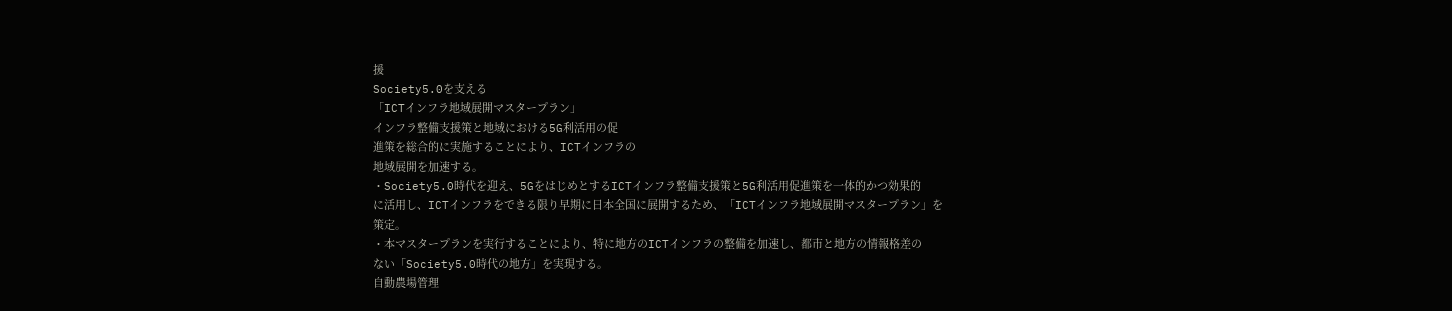援
Society5.0を支える
「ICTインフラ地域展開マスタープラン」
インフラ整備支援策と地域における5G利活用の促
進策を総合的に実施することにより、ICTインフラの
地域展開を加速する。
・Society5.0時代を迎え、5GをはじめとするICTインフラ整備支援策と5G利活用促進策を一体的かつ効果的
に活用し、ICTインフラをできる限り早期に日本全国に展開するため、「ICTインフラ地域展開マスタープラン」を
策定。
・本マスタープランを実行することにより、特に地方のICTインフラの整備を加速し、都市と地方の情報格差の
ない「Society5.0時代の地方」を実現する。
自動農場管理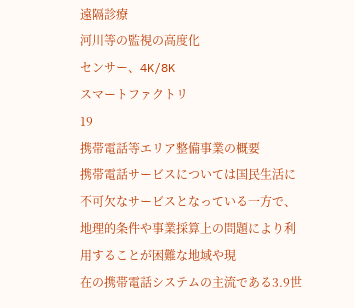遠隔診療
河川等の監視の高度化
センサー、4K/8K
スマートファクトリ
19
携帯電話等エリア整備事業の概要
携帯電話サービスについては国民生活に不可欠なサービスとなっている一方で、地理的条件や事業採算上の問題により利用することが困難な地域や現
在の携帯電話システムの主流である3.9世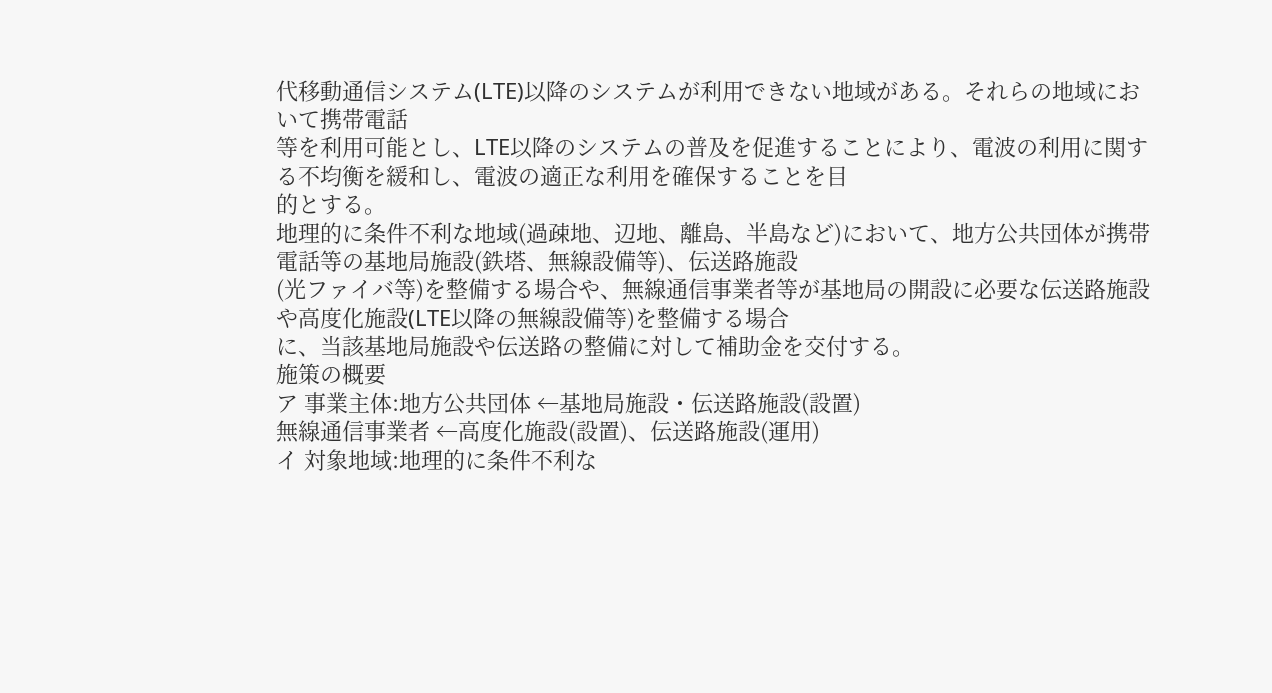代移動通信システム(LTE)以降のシステムが利用できない地域がある。それらの地域において携帯電話
等を利用可能とし、LTE以降のシステムの普及を促進することにより、電波の利用に関する不均衡を緩和し、電波の適正な利用を確保することを目
的とする。
地理的に条件不利な地域(過疎地、辺地、離島、半島など)において、地方公共団体が携帯電話等の基地局施設(鉄塔、無線設備等)、伝送路施設
(光ファイバ等)を整備する場合や、無線通信事業者等が基地局の開設に必要な伝送路施設や高度化施設(LTE以降の無線設備等)を整備する場合
に、当該基地局施設や伝送路の整備に対して補助金を交付する。
施策の概要
ア 事業主体:地方公共団体 ←基地局施設・伝送路施設(設置)
無線通信事業者 ←高度化施設(設置)、伝送路施設(運用)
イ 対象地域:地理的に条件不利な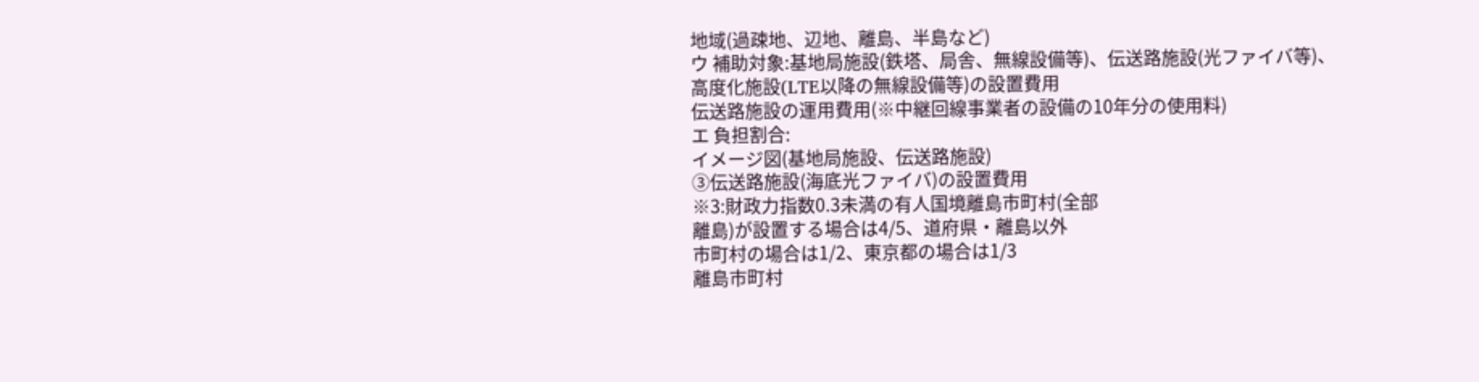地域(過疎地、辺地、離島、半島など)
ウ 補助対象:基地局施設(鉄塔、局舎、無線設備等)、伝送路施設(光ファイバ等)、
高度化施設(LTE以降の無線設備等)の設置費用
伝送路施設の運用費用(※中継回線事業者の設備の10年分の使用料)
エ 負担割合:
イメージ図(基地局施設、伝送路施設)
③伝送路施設(海底光ファイバ)の設置費用
※3:財政力指数0.3未満の有人国境離島市町村(全部
離島)が設置する場合は4/5、道府県・離島以外
市町村の場合は1/2、東京都の場合は1/3
離島市町村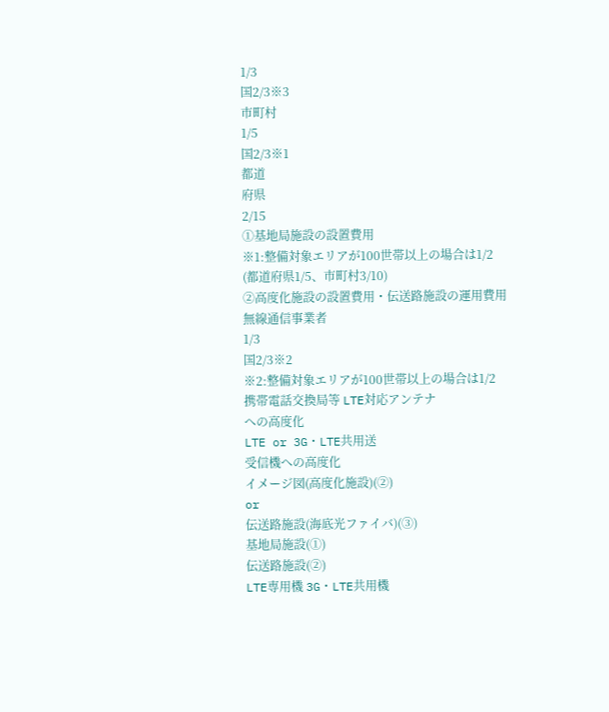1/3
国2/3※3
市町村
1/5
国2/3※1
都道
府県
2/15
①基地局施設の設置費用
※1:整備対象エリアが100世帯以上の場合は1/2
(都道府県1/5、市町村3/10)
②高度化施設の設置費用・伝送路施設の運用費用
無線通信事業者
1/3
国2/3※2
※2:整備対象エリアが100世帯以上の場合は1/2
携帯電話交換局等 LTE対応アンテナ
への高度化
LTE or 3G・LTE共用送
受信機への高度化
イメージ図(高度化施設)(②)
or
伝送路施設(海底光ファイバ)(③)
基地局施設(①)
伝送路施設(②)
LTE専用機 3G・LTE共用機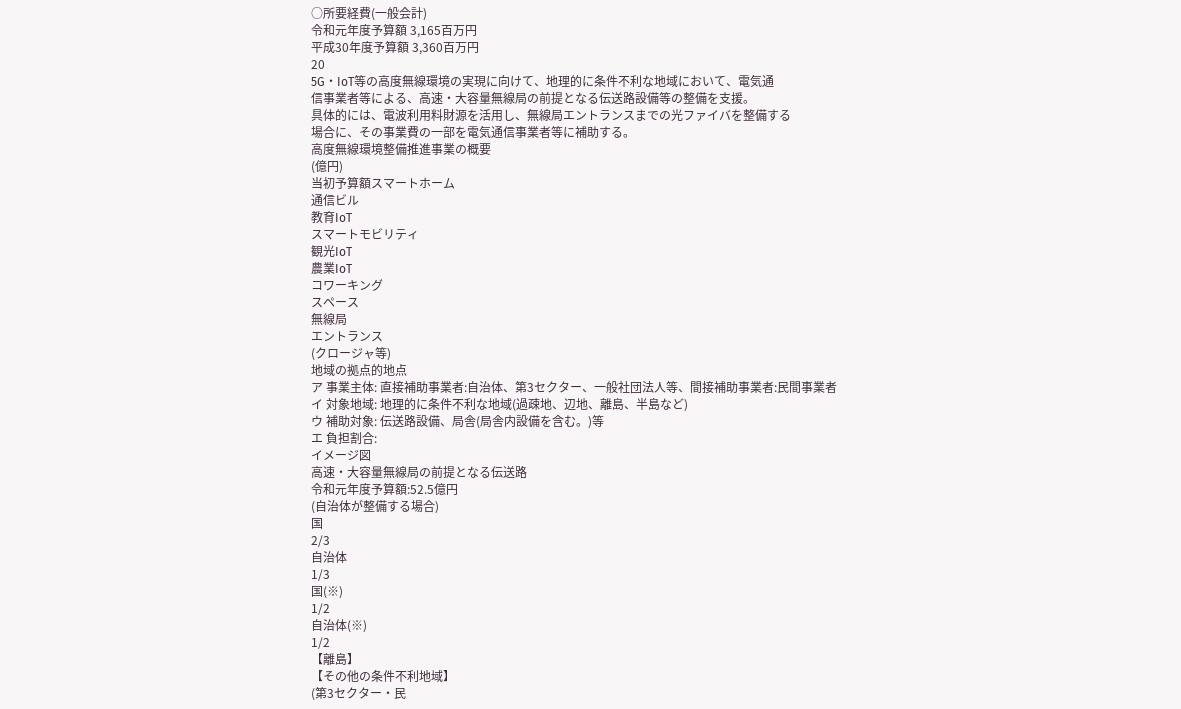○所要経費(一般会計)
令和元年度予算額 3,165百万円
平成30年度予算額 3,360百万円
20
5G・IoT等の高度無線環境の実現に向けて、地理的に条件不利な地域において、電気通
信事業者等による、高速・大容量無線局の前提となる伝送路設備等の整備を支援。
具体的には、電波利用料財源を活用し、無線局エントランスまでの光ファイバを整備する
場合に、その事業費の一部を電気通信事業者等に補助する。
高度無線環境整備推進事業の概要
(億円)
当初予算額スマートホーム
通信ビル
教育IoT
スマートモビリティ
観光IoT
農業IoT
コワーキング
スペース
無線局
エントランス
(クロージャ等)
地域の拠点的地点
ア 事業主体: 直接補助事業者:自治体、第3セクター、一般社団法人等、間接補助事業者:民間事業者
イ 対象地域: 地理的に条件不利な地域(過疎地、辺地、離島、半島など)
ウ 補助対象: 伝送路設備、局舎(局舎内設備を含む。)等
エ 負担割合:
イメージ図
高速・大容量無線局の前提となる伝送路
令和元年度予算額:52.5億円
(自治体が整備する場合)
国
2/3
自治体
1/3
国(※)
1/2
自治体(※)
1/2
【離島】
【その他の条件不利地域】
(第3セクター・民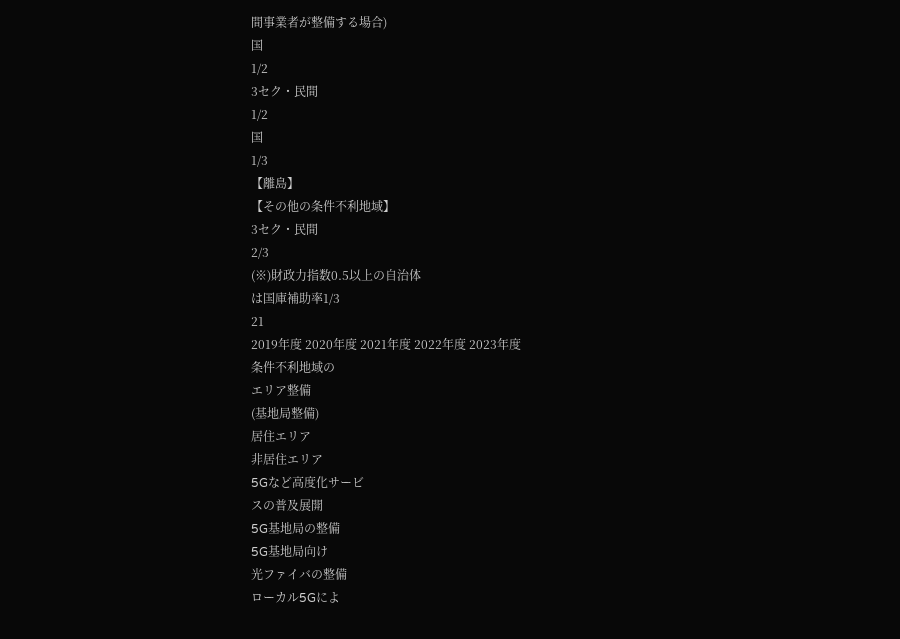間事業者が整備する場合)
国
1/2
3セク・民間
1/2
国
1/3
【離島】
【その他の条件不利地域】
3セク・民間
2/3
(※)財政力指数0.5以上の自治体
は国庫補助率1/3
21
2019年度 2020年度 2021年度 2022年度 2023年度
条件不利地域の
エリア整備
(基地局整備)
居住エリア
非居住エリア
5Gなど高度化サービ
スの普及展開
5G基地局の整備
5G基地局向け
光ファイバの整備
ローカル5Gによ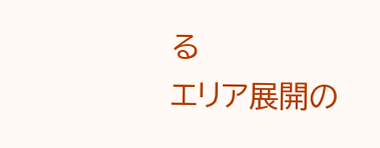る
エリア展開の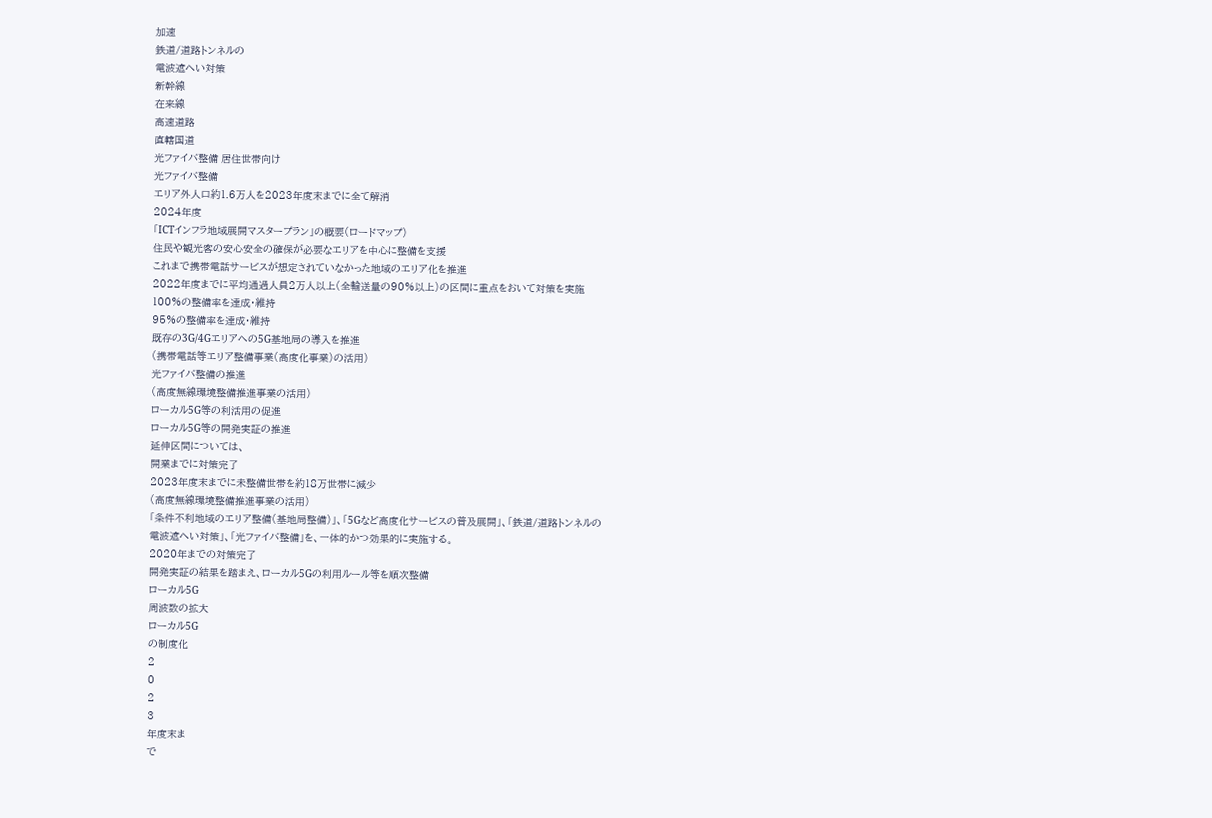加速
鉄道/道路トンネルの
電波遮へい対策
新幹線
在来線
高速道路
直轄国道
光ファイバ整備 居住世帯向け
光ファイバ整備
エリア外人口約1.6万人を2023年度末までに全て解消
2024年度
「ICTインフラ地域展開マスタープラン」の概要(ロードマップ)
住民や観光客の安心安全の確保が必要なエリアを中心に整備を支援
これまで携帯電話サービスが想定されていなかった地域のエリア化を推進
2022年度までに平均通過人員2万人以上(全輸送量の90%以上)の区間に重点をおいて対策を実施
100%の整備率を達成・維持
95%の整備率を達成・維持
既存の3G/4Gエリアへの5G基地局の導入を推進
(携帯電話等エリア整備事業(高度化事業)の活用)
光ファイバ整備の推進
(高度無線環境整備推進事業の活用)
ローカル5G等の利活用の促進
ローカル5G等の開発実証の推進
延伸区間については、
開業までに対策完了
2023年度末までに未整備世帯を約18万世帯に減少
(高度無線環境整備推進事業の活用)
「条件不利地域のエリア整備(基地局整備)」、「5Gなど高度化サービスの普及展開」、「鉄道/道路トンネルの
電波遮へい対策」、「光ファイバ整備」を、一体的かつ効果的に実施する。
2020年までの対策完了
開発実証の結果を踏まえ、ローカル5Gの利用ルール等を順次整備
ローカル5G
周波数の拡大
ローカル5G
の制度化
2
0
2
3
年度末ま
で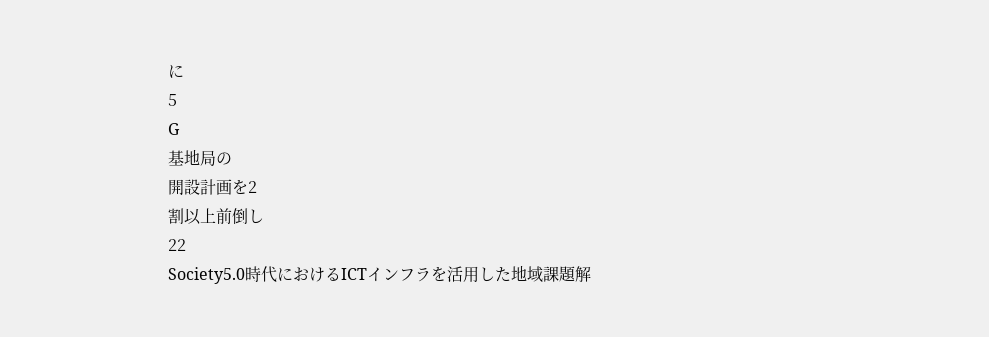に
5
G
基地局の
開設計画を2
割以上前倒し
22
Society5.0時代におけるICTインフラを活用した地域課題解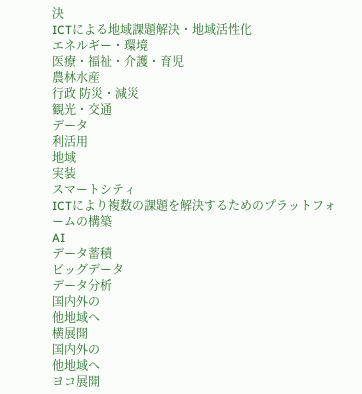決
ICTによる地域課題解決・地域活性化
エネルギー・環境
医療・福祉・介護・育児
農林水産
行政 防災・減災
観光・交通
データ
利活用
地域
実装
スマートシティ
ICTにより複数の課題を解決するためのプラットフォームの構築
AI
データ蓄積
ビッグデータ
データ分析
国内外の
他地域へ
横展開
国内外の
他地域へ
ヨコ展開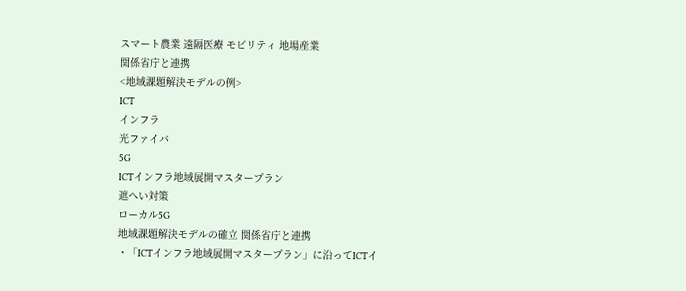スマート農業 遠隔医療 モビリティ 地場産業
関係省庁と連携
<地域課題解決モデルの例>
ICT
インフラ
光ファイバ
5G
ICTインフラ地域展開マスタープラン
遮へい対策
ローカル5G
地域課題解決モデルの確立 関係省庁と連携
・「ICTインフラ地域展開マスタープラン」に沿ってICTイ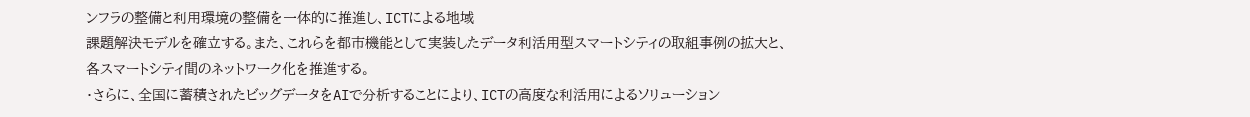ンフラの整備と利用環境の整備を一体的に推進し、ICTによる地域
課題解決モデルを確立する。また、これらを都市機能として実装したデータ利活用型スマートシティの取組事例の拡大と、
各スマートシティ間のネットワーク化を推進する。
・さらに、全国に蓄積されたビッグデータをAIで分析することにより、ICTの高度な利活用によるソリューション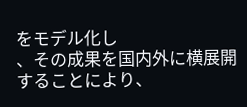をモデル化し
、その成果を国内外に横展開することにより、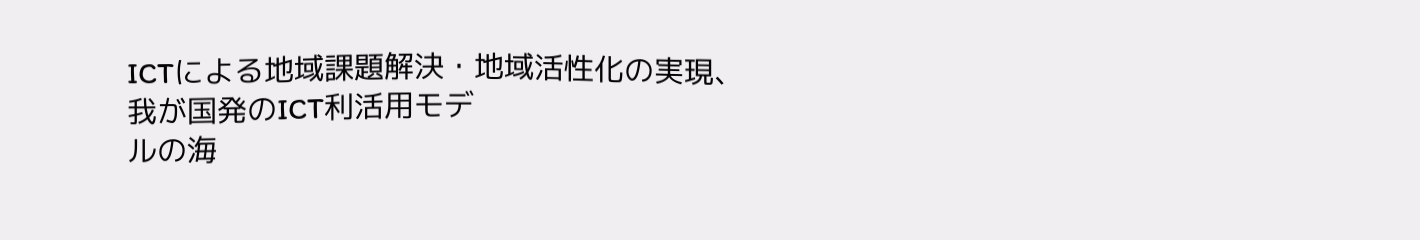ICTによる地域課題解決・地域活性化の実現、我が国発のICT利活用モデ
ルの海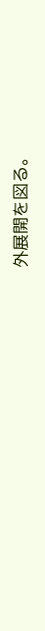外展開を図る。